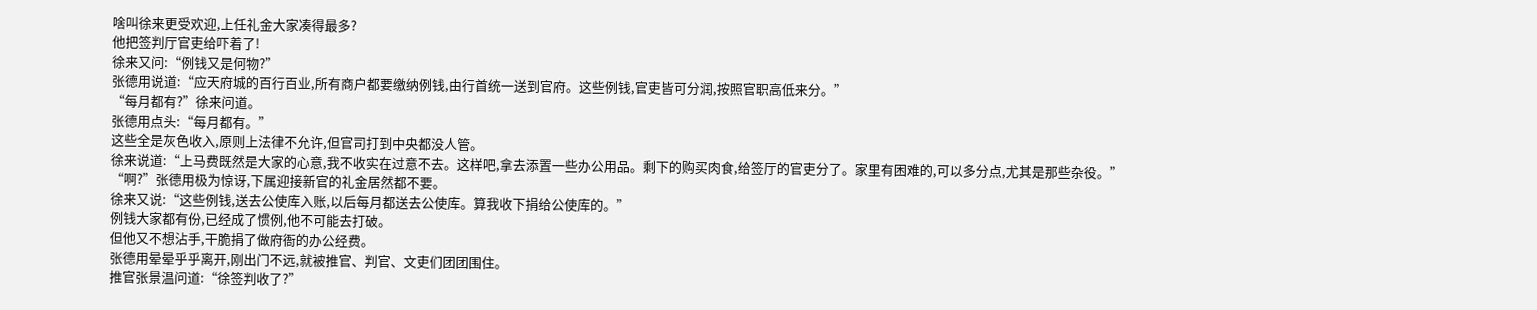啥叫徐来更受欢迎,上任礼金大家凑得最多?
他把签判厅官吏给吓着了!
徐来又问:“例钱又是何物?”
张德用说道:“应天府城的百行百业,所有商户都要缴纳例钱,由行首统一送到官府。这些例钱,官吏皆可分润,按照官职高低来分。”
“每月都有?”徐来问道。
张德用点头:“每月都有。”
这些全是灰色收入,原则上法律不允许,但官司打到中央都没人管。
徐来说道:“上马费既然是大家的心意,我不收实在过意不去。这样吧,拿去添置一些办公用品。剩下的购买肉食,给签厅的官吏分了。家里有困难的,可以多分点,尤其是那些杂役。”
“啊?”张德用极为惊讶,下属迎接新官的礼金居然都不要。
徐来又说:“这些例钱,送去公使库入账,以后每月都送去公使库。算我收下捐给公使库的。”
例钱大家都有份,已经成了惯例,他不可能去打破。
但他又不想沾手,干脆捐了做府衙的办公经费。
张德用晕晕乎乎离开,刚出门不远,就被推官、判官、文吏们团团围住。
推官张景温问道:“徐签判收了?”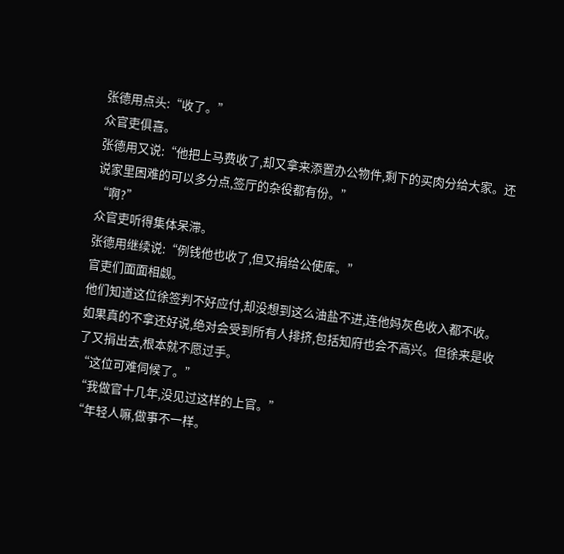张德用点头:“收了。”
众官吏俱喜。
张德用又说:“他把上马费收了,却又拿来添置办公物件,剩下的买肉分给大家。还说家里困难的可以多分点,签厅的杂役都有份。”
“啊?”
众官吏听得集体呆滞。
张德用继续说:“例钱他也收了,但又捐给公使库。”
官吏们面面相觑。
他们知道这位徐签判不好应付,却没想到这么油盐不进,连他妈灰色收入都不收。
如果真的不拿还好说,绝对会受到所有人排挤,包括知府也会不高兴。但徐来是收了又捐出去,根本就不愿过手。
“这位可难伺候了。”
“我做官十几年,没见过这样的上官。”
“年轻人嘛,做事不一样。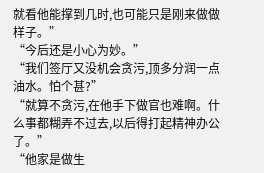就看他能撑到几时,也可能只是刚来做做样子。”
“今后还是小心为妙。”
“我们签厅又没机会贪污,顶多分润一点油水。怕个甚?”
“就算不贪污,在他手下做官也难啊。什么事都糊弄不过去,以后得打起精神办公了。”
“他家是做生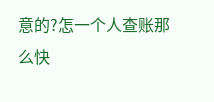意的?怎一个人查账那么快